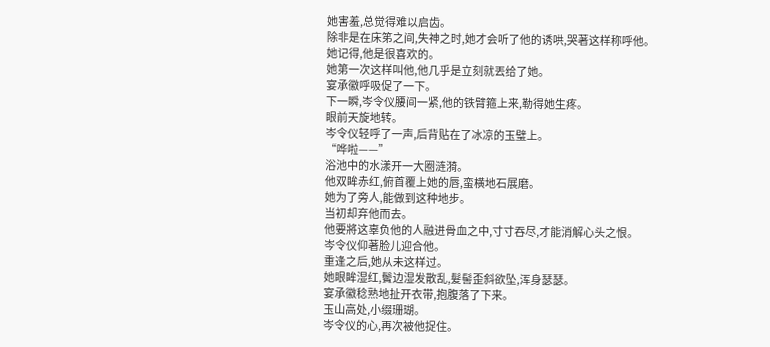她害羞,总觉得难以启齿。
除非是在床笫之间,失神之时,她才会听了他的诱哄,哭著这样称呼他。
她记得,他是很喜欢的。
她第一次这样叫他,他几乎是立刻就丟给了她。
宴承徽呼吸促了一下。
下一瞬,岑令仪腰间一紧,他的铁臂箍上来,勒得她生疼。
眼前天旋地转。
岑令仪轻呼了一声,后背贴在了冰凉的玉璧上。
“哗啦——”
浴池中的水漾开一大圈涟漪。
他双眸赤红,俯首覆上她的唇,蛮横地石展磨。
她为了旁人,能做到这种地步。
当初却弃他而去。
他要將这辜负他的人融进骨血之中,寸寸吞尽,才能消解心头之恨。
岑令仪仰著脸儿迎合他。
重逢之后,她从未这样过。
她眼眸湿红,鬢边湿发散乱,髮髻歪斜欲坠,浑身瑟瑟。
宴承徽稔熟地扯开衣带,抱腹落了下来。
玉山高处,小缀珊瑚。
岑令仪的心,再次被他捉住。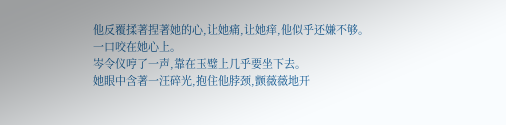他反覆揉著捏著她的心,让她痛,让她痒,他似乎还嫌不够。
一口咬在她心上。
岑令仪哼了一声,靠在玉璧上几乎要坐下去。
她眼中含著一汪碎光,抱住他脖颈,颤薇薇地开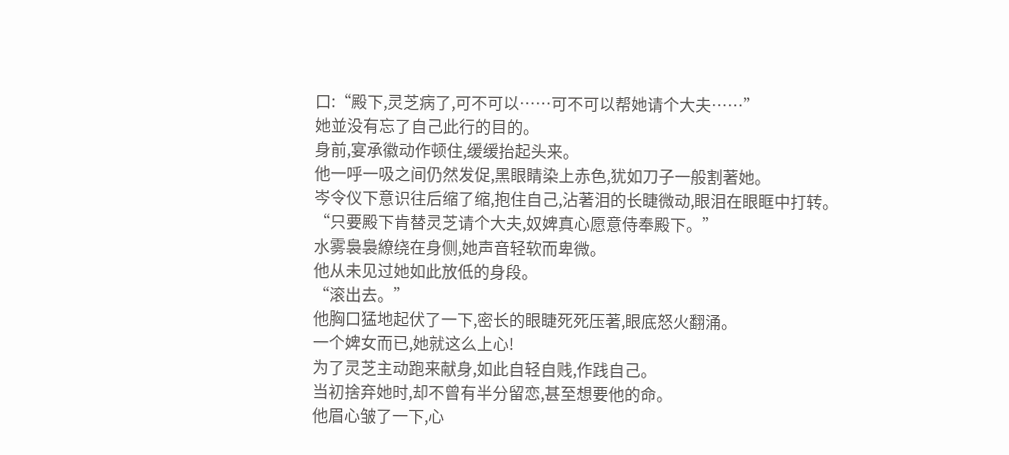口:“殿下,灵芝病了,可不可以……可不可以帮她请个大夫……”
她並没有忘了自己此行的目的。
身前,宴承徽动作顿住,缓缓抬起头来。
他一呼一吸之间仍然发促,黑眼睛染上赤色,犹如刀子一般割著她。
岑令仪下意识往后缩了缩,抱住自己,沾著泪的长睫微动,眼泪在眼眶中打转。
“只要殿下肯替灵芝请个大夫,奴婢真心愿意侍奉殿下。”
水雾裊裊繚绕在身侧,她声音轻软而卑微。
他从未见过她如此放低的身段。
“滚出去。”
他胸口猛地起伏了一下,密长的眼睫死死压著,眼底怒火翻涌。
一个婢女而已,她就这么上心!
为了灵芝主动跑来献身,如此自轻自贱,作践自己。
当初捨弃她时,却不曾有半分留恋,甚至想要他的命。
他眉心皱了一下,心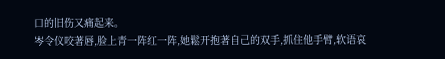口的旧伤又痛起来。
岑令仪咬著唇,脸上青一阵红一阵,她鬆开抱著自己的双手,抓住他手臂,软语哀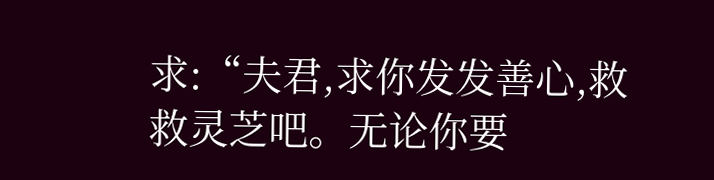求:“夫君,求你发发善心,救救灵芝吧。无论你要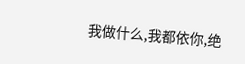我做什么,我都依你,绝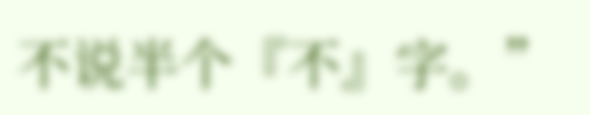不说半个『不』字。”